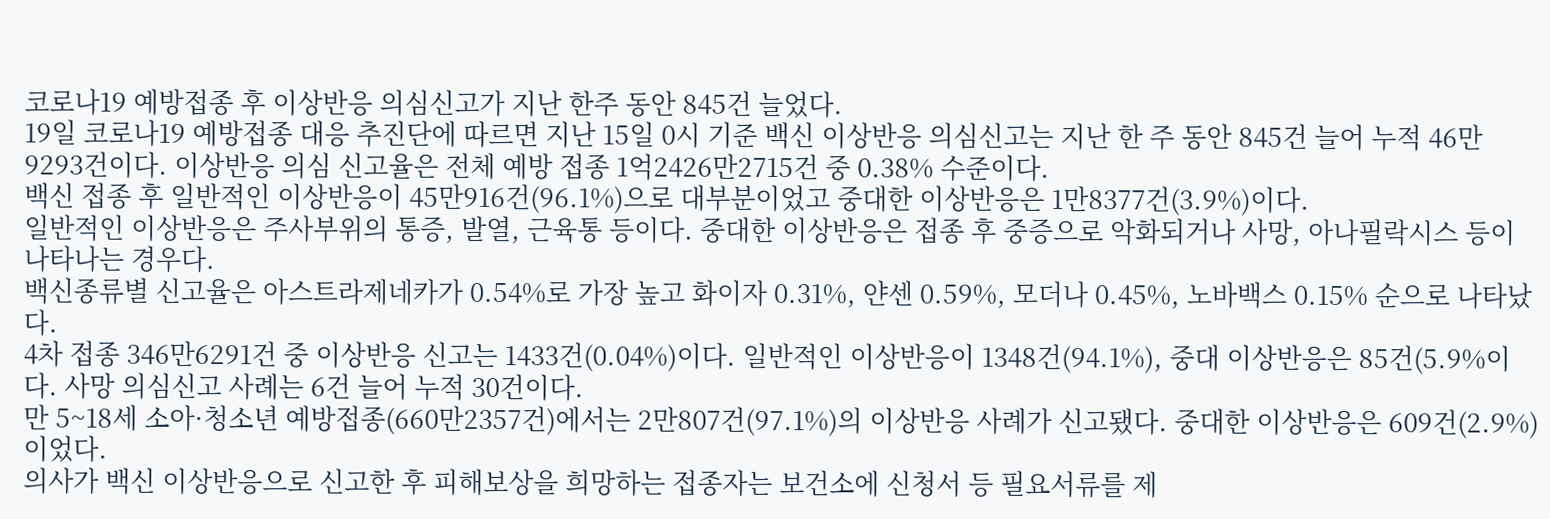코로나19 예방접종 후 이상반응 의심신고가 지난 한주 동안 845건 늘었다.
19일 코로나19 예방접종 대응 추진단에 따르면 지난 15일 0시 기준 백신 이상반응 의심신고는 지난 한 주 동안 845건 늘어 누적 46만9293건이다. 이상반응 의심 신고율은 전체 예방 접종 1억2426만2715건 중 0.38% 수준이다.
백신 접종 후 일반적인 이상반응이 45만916건(96.1%)으로 대부분이었고 중대한 이상반응은 1만8377건(3.9%)이다.
일반적인 이상반응은 주사부위의 통증, 발열, 근육통 등이다. 중대한 이상반응은 접종 후 중증으로 악화되거나 사망, 아나필락시스 등이 나타나는 경우다.
백신종류별 신고율은 아스트라제네카가 0.54%로 가장 높고 화이자 0.31%, 얀센 0.59%, 모더나 0.45%, 노바백스 0.15% 순으로 나타났다.
4차 접종 346만6291건 중 이상반응 신고는 1433건(0.04%)이다. 일반적인 이상반응이 1348건(94.1%), 중대 이상반응은 85건(5.9%이다. 사망 의심신고 사례는 6건 늘어 누적 30건이다.
만 5~18세 소아·청소년 예방접종(660만2357건)에서는 2만807건(97.1%)의 이상반응 사례가 신고됐다. 중대한 이상반응은 609건(2.9%)이었다.
의사가 백신 이상반응으로 신고한 후 피해보상을 희망하는 접종자는 보건소에 신청서 등 필요서류를 제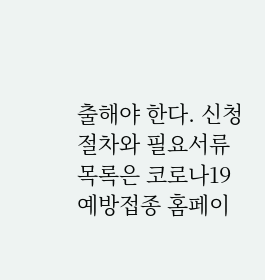출해야 한다. 신청 절차와 필요서류 목록은 코로나19 예방접종 홈페이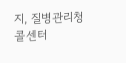지, 질병관리청 콜센터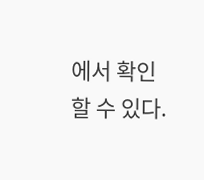에서 확인할 수 있다.